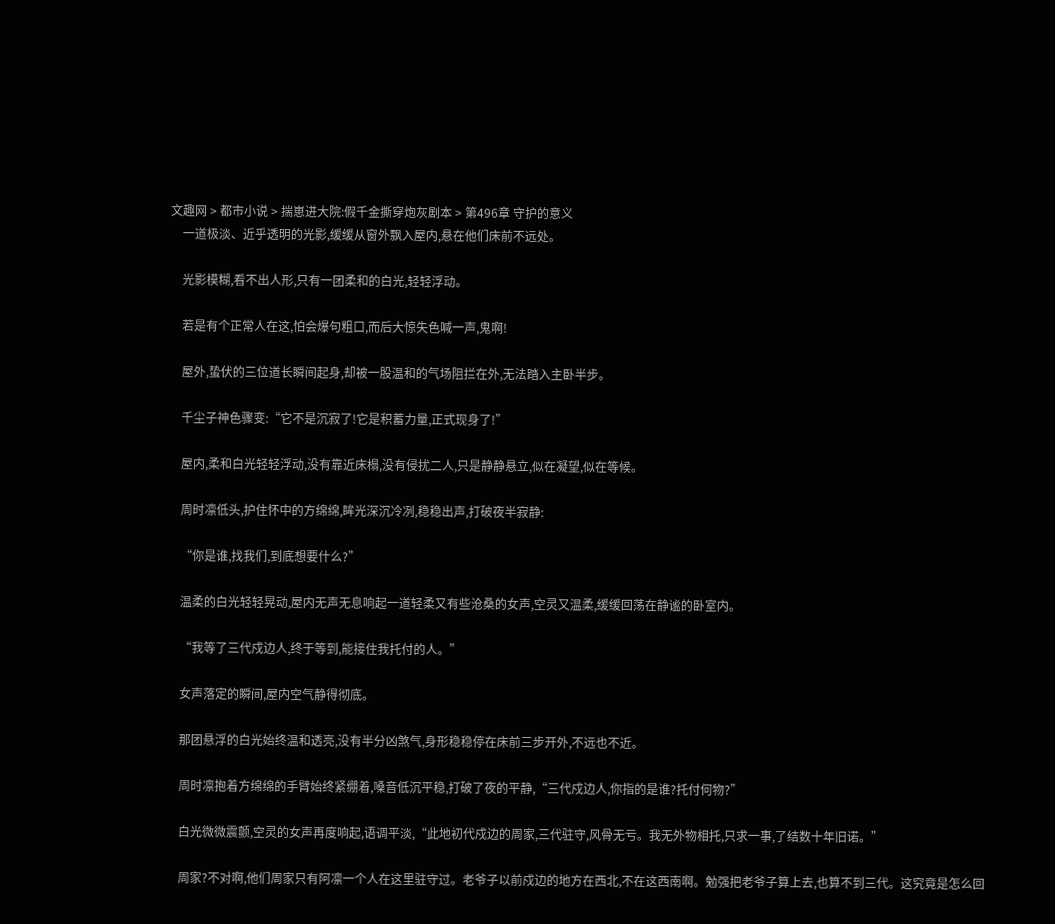文趣网 > 都市小说 > 揣崽进大院:假千金撕穿炮灰剧本 > 第496章 守护的意义
    一道极淡、近乎透明的光影,缓缓从窗外飘入屋内,悬在他们床前不远处。

    光影模糊,看不出人形,只有一团柔和的白光,轻轻浮动。

    若是有个正常人在这,怕会爆句粗口,而后大惊失色喊一声,鬼啊!

    屋外,蛰伏的三位道长瞬间起身,却被一股温和的气场阻拦在外,无法踏入主卧半步。

    千尘子神色骤变:“它不是沉寂了!它是积蓄力量,正式现身了!”

    屋内,柔和白光轻轻浮动,没有靠近床榻,没有侵扰二人,只是静静悬立,似在凝望,似在等候。

    周时凛低头,护住怀中的方绵绵,眸光深沉冷冽,稳稳出声,打破夜半寂静:

    “你是谁,找我们,到底想要什么?”

    温柔的白光轻轻晃动,屋内无声无息响起一道轻柔又有些沧桑的女声,空灵又温柔,缓缓回荡在静谧的卧室内。

    “我等了三代戍边人,终于等到,能接住我托付的人。”

    女声落定的瞬间,屋内空气静得彻底。

    那团悬浮的白光始终温和透亮,没有半分凶煞气,身形稳稳停在床前三步开外,不远也不近。

    周时凛抱着方绵绵的手臂始终紧绷着,嗓音低沉平稳,打破了夜的平静,“三代戍边人,你指的是谁?托付何物?”

    白光微微震颤,空灵的女声再度响起,语调平淡,“此地初代戍边的周家,三代驻守,风骨无亏。我无外物相托,只求一事,了结数十年旧诺。”

    周家?不对啊,他们周家只有阿凛一个人在这里驻守过。老爷子以前戍边的地方在西北,不在这西南啊。勉强把老爷子算上去,也算不到三代。这究竟是怎么回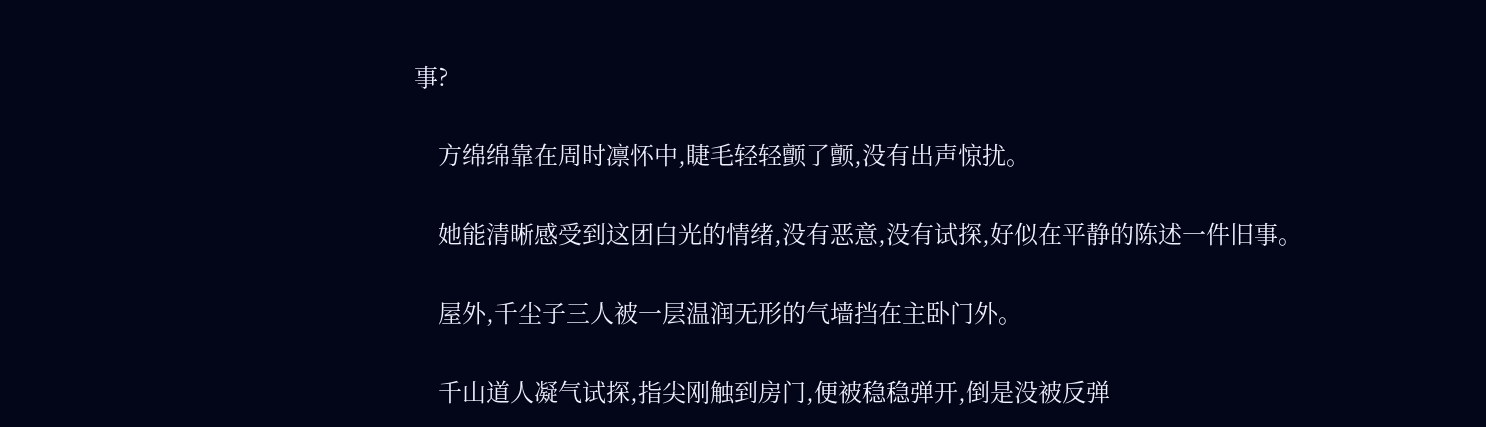事?

    方绵绵靠在周时凛怀中,睫毛轻轻颤了颤,没有出声惊扰。

    她能清晰感受到这团白光的情绪,没有恶意,没有试探,好似在平静的陈述一件旧事。

    屋外,千尘子三人被一层温润无形的气墙挡在主卧门外。

    千山道人凝气试探,指尖刚触到房门,便被稳稳弹开,倒是没被反弹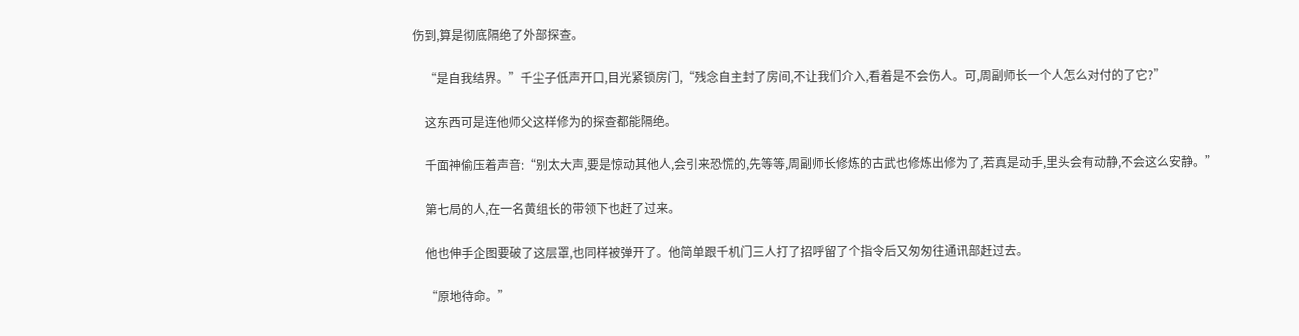伤到,算是彻底隔绝了外部探查。

    “是自我结界。”千尘子低声开口,目光紧锁房门,“残念自主封了房间,不让我们介入,看着是不会伤人。可,周副师长一个人怎么对付的了它?”

    这东西可是连他师父这样修为的探查都能隔绝。

    千面神偷压着声音:“别太大声,要是惊动其他人,会引来恐慌的,先等等,周副师长修炼的古武也修炼出修为了,若真是动手,里头会有动静,不会这么安静。”

    第七局的人,在一名黄组长的带领下也赶了过来。

    他也伸手企图要破了这层罩,也同样被弹开了。他简单跟千机门三人打了招呼留了个指令后又匆匆往通讯部赶过去。

    “原地待命。”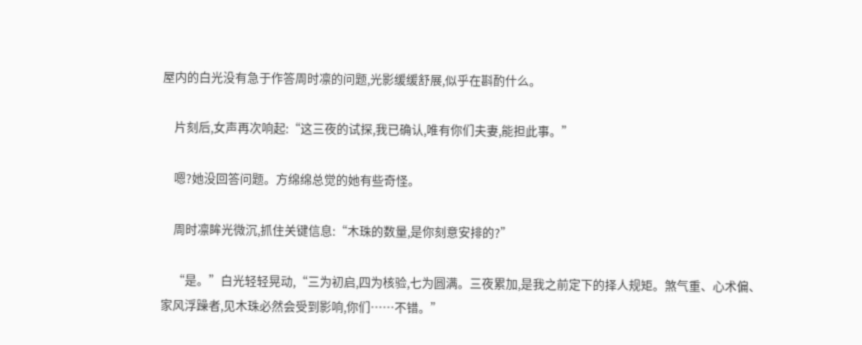屋内的白光没有急于作答周时凛的问题,光影缓缓舒展,似乎在斟酌什么。

    片刻后,女声再次响起:“这三夜的试探,我已确认,唯有你们夫妻,能担此事。”

    嗯?她没回答问题。方绵绵总觉的她有些奇怪。

    周时凛眸光微沉,抓住关键信息:“木珠的数量,是你刻意安排的?”

    “是。”白光轻轻晃动,“三为初启,四为核验,七为圆满。三夜累加,是我之前定下的择人规矩。煞气重、心术偏、家风浮躁者,见木珠必然会受到影响,你们……不错。”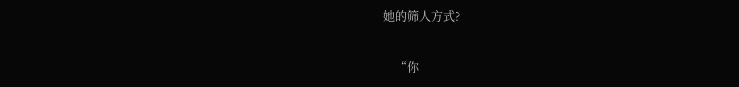她的筛人方式?

    “你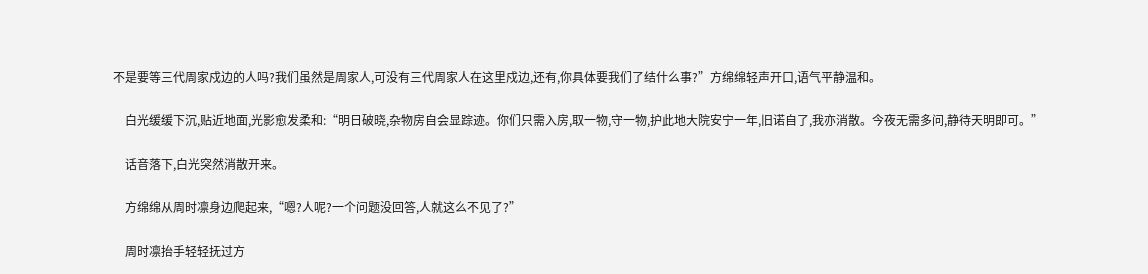不是要等三代周家戍边的人吗?我们虽然是周家人,可没有三代周家人在这里戍边,还有,你具体要我们了结什么事?”方绵绵轻声开口,语气平静温和。

    白光缓缓下沉,贴近地面,光影愈发柔和:“明日破晓,杂物房自会显踪迹。你们只需入房,取一物,守一物,护此地大院安宁一年,旧诺自了,我亦消散。今夜无需多问,静待天明即可。”

    话音落下,白光突然消散开来。

    方绵绵从周时凛身边爬起来,“嗯?人呢?一个问题没回答,人就这么不见了?”

    周时凛抬手轻轻抚过方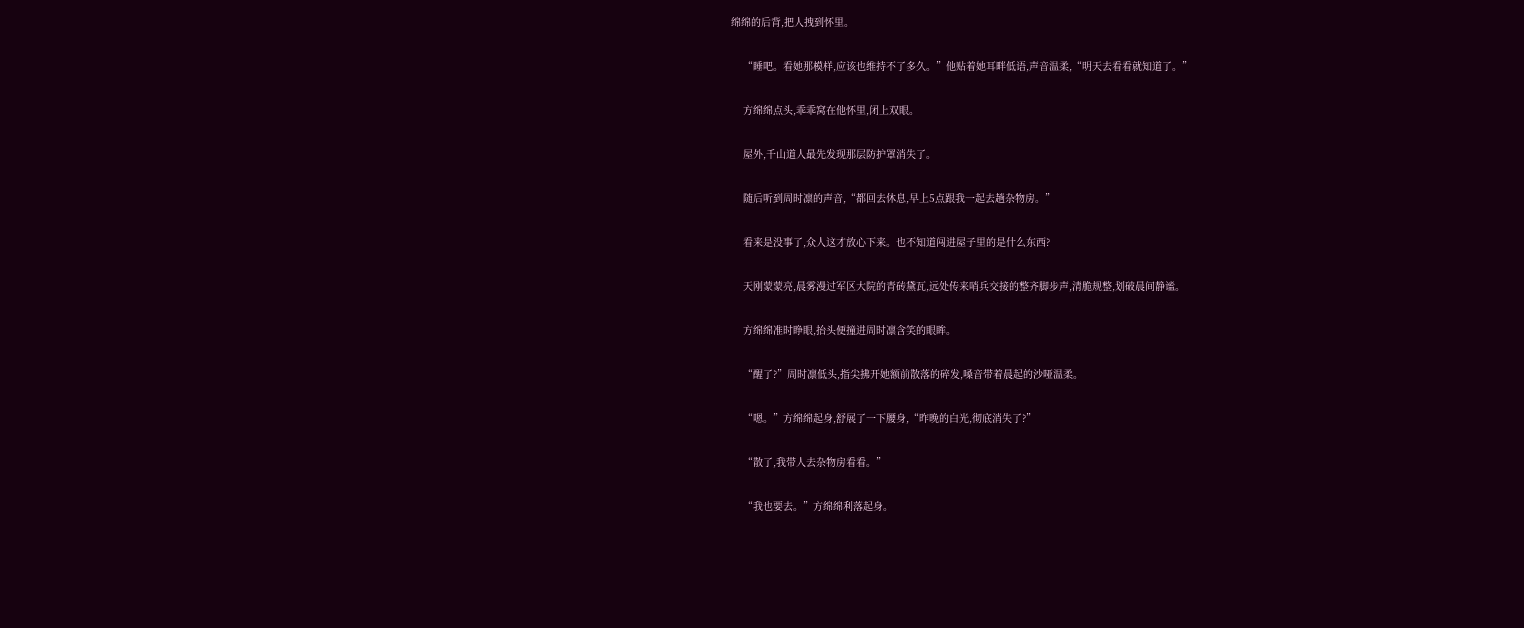绵绵的后背,把人拽到怀里。

    “睡吧。看她那模样,应该也维持不了多久。”他贴着她耳畔低语,声音温柔,“明天去看看就知道了。”

    方绵绵点头,乖乖窝在他怀里,闭上双眼。

    屋外,千山道人最先发现那层防护罩消失了。

    随后听到周时凛的声音,“都回去休息,早上5点跟我一起去趟杂物房。”

    看来是没事了,众人这才放心下来。也不知道闯进屋子里的是什么东西?

    天刚蒙蒙亮,晨雾漫过军区大院的青砖黛瓦,远处传来哨兵交接的整齐脚步声,清脆规整,划破晨间静谧。

    方绵绵准时睁眼,抬头便撞进周时凛含笑的眼眸。

    “醒了?”周时凛低头,指尖拂开她额前散落的碎发,嗓音带着晨起的沙哑温柔。

    “嗯。”方绵绵起身,舒展了一下腰身,“昨晚的白光,彻底消失了?”

    “散了,我带人去杂物房看看。”

    “我也要去。”方绵绵利落起身。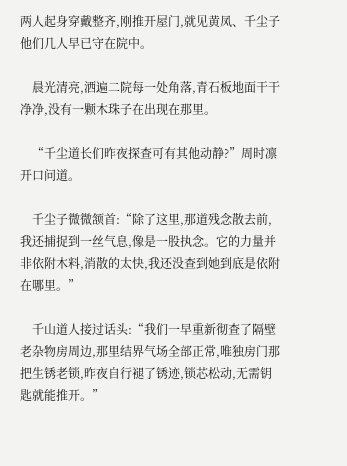两人起身穿戴整齐,刚推开屋门,就见黄凤、千尘子他们几人早已守在院中。

    晨光清亮,洒遍二院每一处角落,青石板地面干干净净,没有一颗木珠子在出现在那里。

    “千尘道长们昨夜探查可有其他动静?”周时凛开口问道。

    千尘子微微颔首:“除了这里,那道残念散去前,我还捕捉到一丝气息,像是一股执念。它的力量并非依附木料,消散的太快,我还没查到她到底是依附在哪里。”

    千山道人接过话头:“我们一早重新彻查了隔壁老杂物房周边,那里结界气场全部正常,唯独房门那把生锈老锁,昨夜自行褪了锈迹,锁芯松动,无需钥匙就能推开。”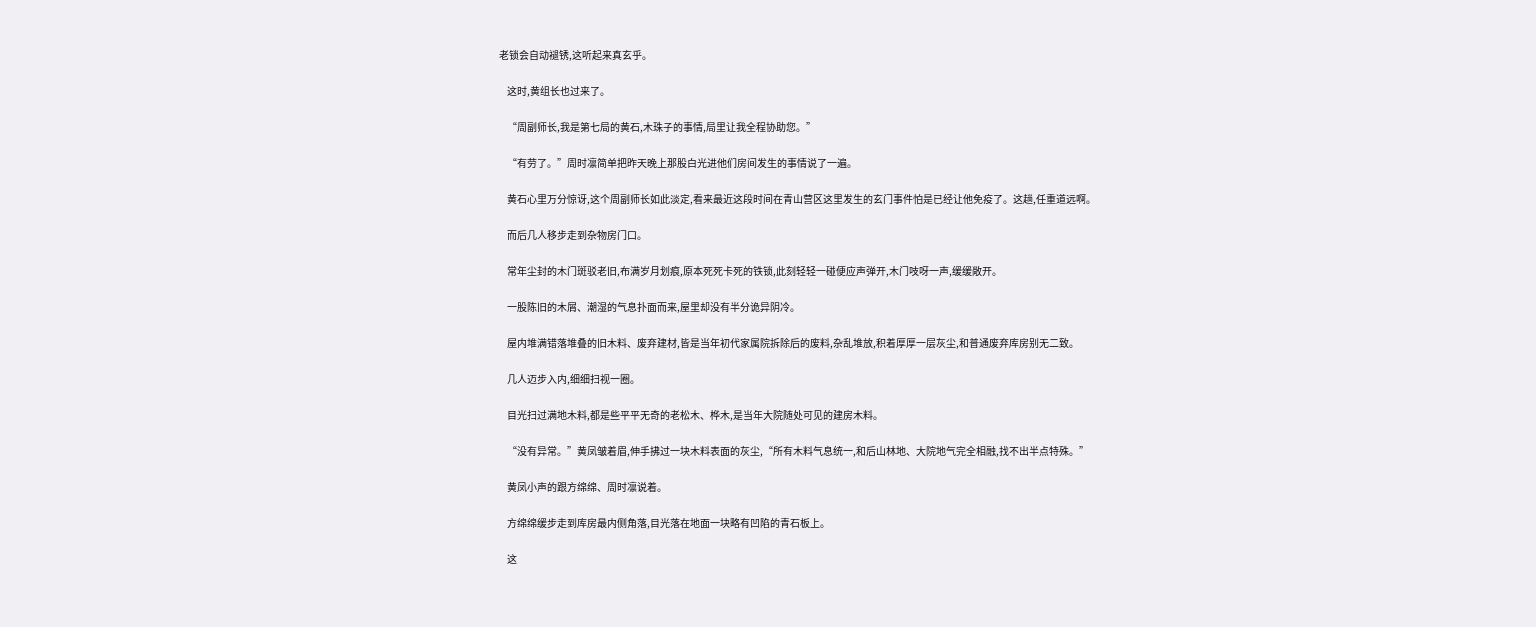老锁会自动褪锈,这听起来真玄乎。

    这时,黄组长也过来了。

    “周副师长,我是第七局的黄石,木珠子的事情,局里让我全程协助您。”

    “有劳了。”周时凛简单把昨天晚上那股白光进他们房间发生的事情说了一遍。

    黄石心里万分惊讶,这个周副师长如此淡定,看来最近这段时间在青山营区这里发生的玄门事件怕是已经让他免疫了。这趟,任重道远啊。

    而后几人移步走到杂物房门口。

    常年尘封的木门斑驳老旧,布满岁月划痕,原本死死卡死的铁锁,此刻轻轻一碰便应声弹开,木门吱呀一声,缓缓敞开。

    一股陈旧的木屑、潮湿的气息扑面而来,屋里却没有半分诡异阴冷。

    屋内堆满错落堆叠的旧木料、废弃建材,皆是当年初代家属院拆除后的废料,杂乱堆放,积着厚厚一层灰尘,和普通废弃库房别无二致。

    几人迈步入内,细细扫视一圈。

    目光扫过满地木料,都是些平平无奇的老松木、桦木,是当年大院随处可见的建房木料。

    “没有异常。”黄凤皱着眉,伸手拂过一块木料表面的灰尘,“所有木料气息统一,和后山林地、大院地气完全相融,找不出半点特殊。”

    黄凤小声的跟方绵绵、周时凛说着。

    方绵绵缓步走到库房最内侧角落,目光落在地面一块略有凹陷的青石板上。

    这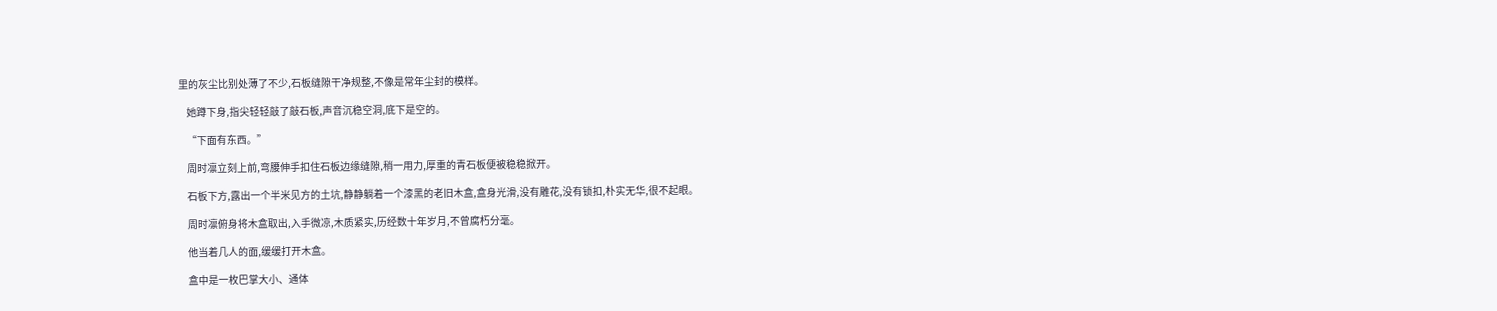里的灰尘比别处薄了不少,石板缝隙干净规整,不像是常年尘封的模样。

    她蹲下身,指尖轻轻敲了敲石板,声音沉稳空洞,底下是空的。

    “下面有东西。”

    周时凛立刻上前,弯腰伸手扣住石板边缘缝隙,稍一用力,厚重的青石板便被稳稳掀开。

    石板下方,露出一个半米见方的土坑,静静躺着一个漆黑的老旧木盒,盒身光滑,没有雕花,没有锁扣,朴实无华,很不起眼。

    周时凛俯身将木盒取出,入手微凉,木质紧实,历经数十年岁月,不曾腐朽分毫。

    他当着几人的面,缓缓打开木盒。

    盒中是一枚巴掌大小、通体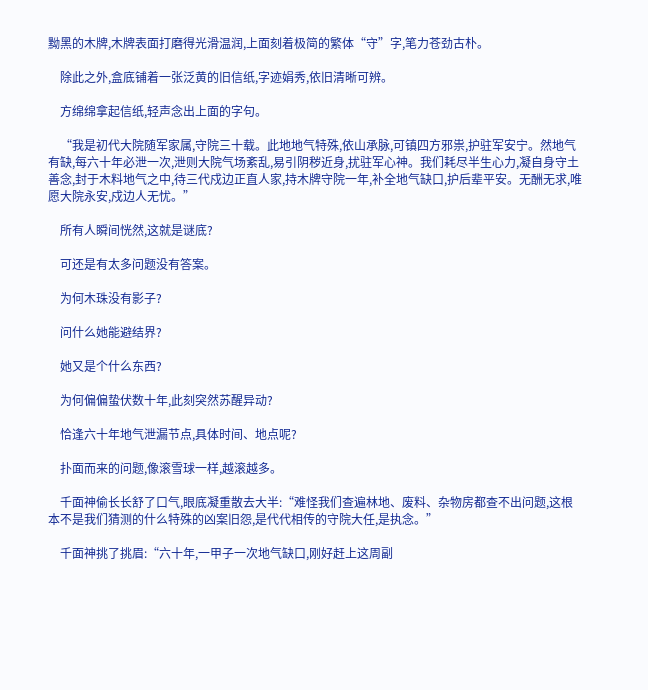黝黑的木牌,木牌表面打磨得光滑温润,上面刻着极简的繁体“守”字,笔力苍劲古朴。

    除此之外,盒底铺着一张泛黄的旧信纸,字迹娟秀,依旧清晰可辨。

    方绵绵拿起信纸,轻声念出上面的字句。

    “我是初代大院随军家属,守院三十载。此地地气特殊,依山承脉,可镇四方邪祟,护驻军安宁。然地气有缺,每六十年必泄一次,泄则大院气场紊乱,易引阴秽近身,扰驻军心神。我们耗尽半生心力,凝自身守土善念,封于木料地气之中,待三代戍边正直人家,持木牌守院一年,补全地气缺口,护后辈平安。无酬无求,唯愿大院永安,戍边人无忧。”

    所有人瞬间恍然,这就是谜底?

    可还是有太多问题没有答案。

    为何木珠没有影子?

    问什么她能避结界?

    她又是个什么东西?

    为何偏偏蛰伏数十年,此刻突然苏醒异动?

    恰逢六十年地气泄漏节点,具体时间、地点呢?

    扑面而来的问题,像滚雪球一样,越滚越多。

    千面神偷长长舒了口气,眼底凝重散去大半:“难怪我们查遍林地、废料、杂物房都查不出问题,这根本不是我们猜测的什么特殊的凶案旧怨,是代代相传的守院大任,是执念。”

    千面神挑了挑眉:“六十年,一甲子一次地气缺口,刚好赶上这周副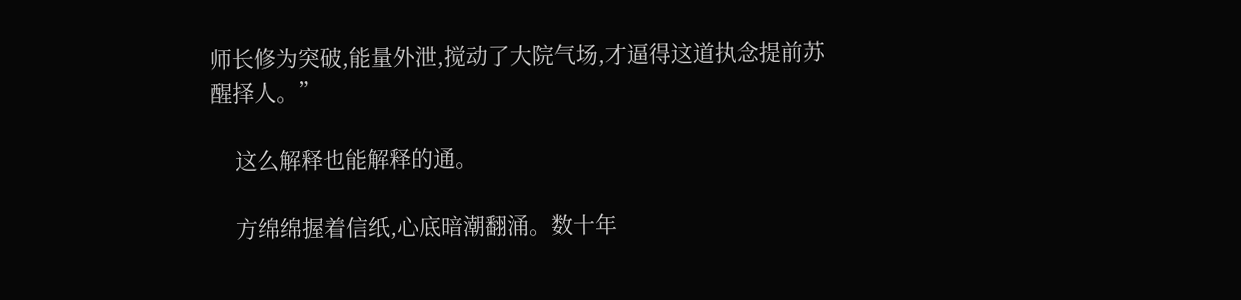师长修为突破,能量外泄,搅动了大院气场,才逼得这道执念提前苏醒择人。”

    这么解释也能解释的通。

    方绵绵握着信纸,心底暗潮翻涌。数十年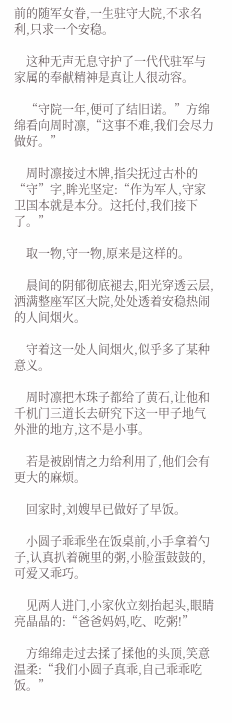前的随军女眷,一生驻守大院,不求名利,只求一个安稳。

    这种无声无息守护了一代代驻军与家属的奉献精神是真让人很动容。

    “守院一年,便可了结旧诺。”方绵绵看向周时凛,“这事不难,我们会尽力做好。”

    周时凛接过木牌,指尖抚过古朴的“守”字,眸光坚定:“作为军人,守家卫国本就是本分。这托付,我们接下了。”

    取一物,守一物,原来是这样的。

    晨间的阴郁彻底褪去,阳光穿透云层,洒满整座军区大院,处处透着安稳热闹的人间烟火。

    守着这一处人间烟火,似乎多了某种意义。

    周时凛把木珠子都给了黄石,让他和千机门三道长去研究下这一甲子地气外泄的地方,这不是小事。

    若是被剧情之力给利用了,他们会有更大的麻烦。

    回家时,刘嫂早已做好了早饭。

    小圆子乖乖坐在饭桌前,小手拿着勺子,认真扒着碗里的粥,小脸蛋鼓鼓的,可爱又乖巧。

    见两人进门,小家伙立刻抬起头,眼睛亮晶晶的:“爸爸妈妈,吃、吃粥!”

    方绵绵走过去揉了揉他的头顶,笑意温柔:“我们小圆子真乖,自己乖乖吃饭。”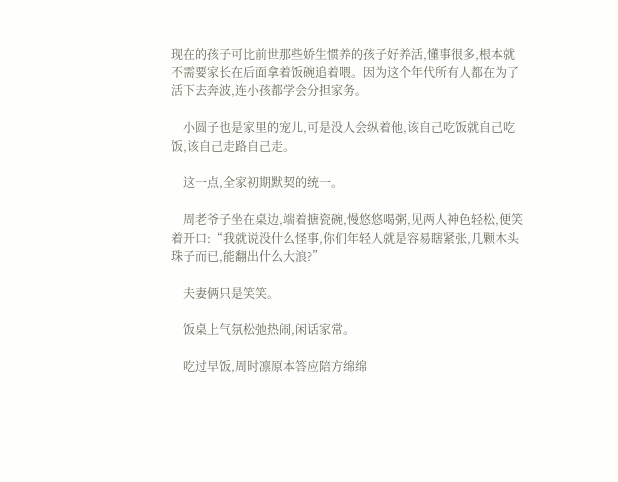现在的孩子可比前世那些娇生惯养的孩子好养活,懂事很多,根本就不需要家长在后面拿着饭碗追着喂。因为这个年代所有人都在为了活下去奔波,连小孩都学会分担家务。

    小圆子也是家里的宠儿,可是没人会纵着他,该自己吃饭就自己吃饭,该自己走路自己走。

    这一点,全家初期默契的统一。

    周老爷子坐在桌边,端着搪瓷碗,慢悠悠喝粥,见两人神色轻松,便笑着开口:“我就说没什么怪事,你们年轻人就是容易瞎紧张,几颗木头珠子而已,能翻出什么大浪?”

    夫妻俩只是笑笑。

    饭桌上气氛松弛热闹,闲话家常。

    吃过早饭,周时凛原本答应陪方绵绵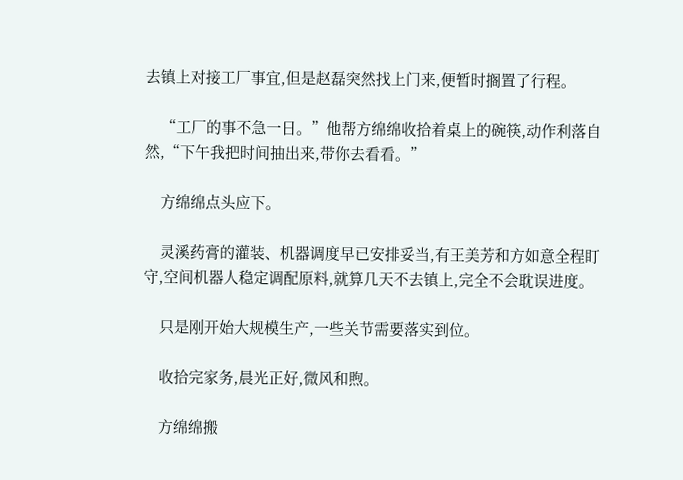去镇上对接工厂事宜,但是赵磊突然找上门来,便暂时搁置了行程。

    “工厂的事不急一日。”他帮方绵绵收拾着桌上的碗筷,动作利落自然,“下午我把时间抽出来,带你去看看。”

    方绵绵点头应下。

    灵溪药膏的灌装、机器调度早已安排妥当,有王美芳和方如意全程盯守,空间机器人稳定调配原料,就算几天不去镇上,完全不会耽误进度。

    只是刚开始大规模生产,一些关节需要落实到位。

    收拾完家务,晨光正好,微风和煦。

    方绵绵搬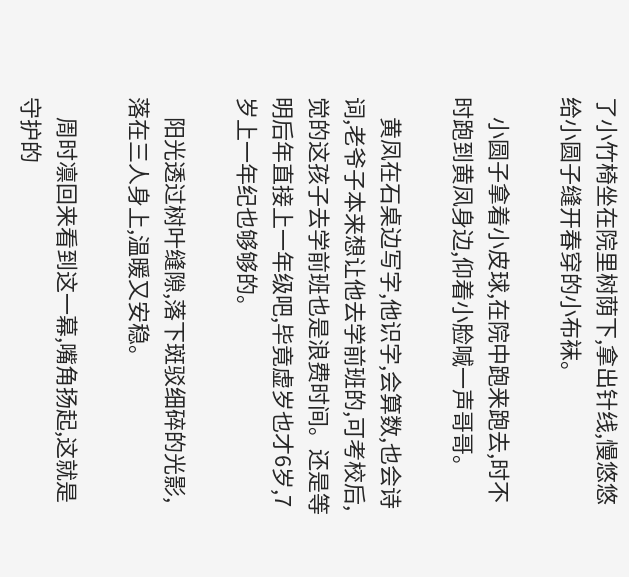了小竹椅坐在院里树荫下,拿出针线,慢悠悠给小圆子缝开春穿的小布袜。

    小圆子拿着小皮球,在院中跑来跑去,时不时跑到黄凤身边,仰着小脸喊一声哥哥。

    黄凤在石桌边写字,他识字,会算数,也会诗词,老爷子本来想让他去学前班的,可考校后,觉的这孩子去学前班也是浪费时间。还是等明后年直接上一年级吧,毕竟虚岁也才6岁,7岁上一年纪也够够的。

    阳光透过树叶缝隙,落下斑驳细碎的光影,落在三人身上,温暖又安稳。

    周时凛回来看到这一幕,嘴角扬起,这就是守护的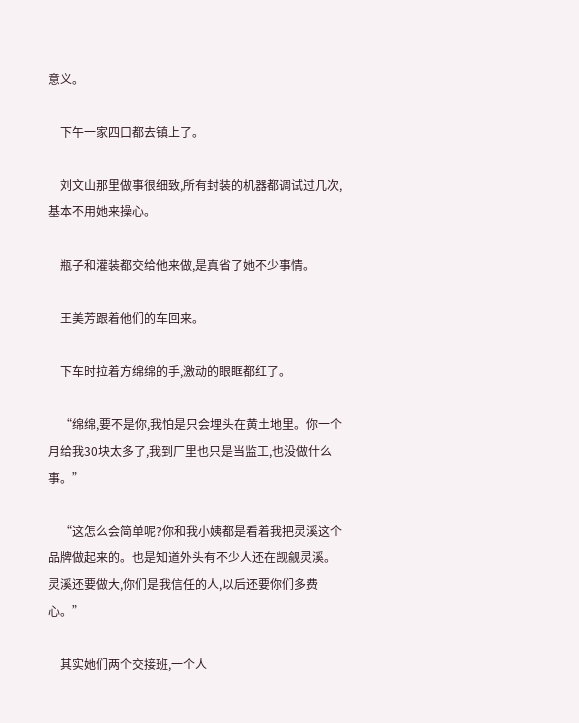意义。

    下午一家四口都去镇上了。

    刘文山那里做事很细致,所有封装的机器都调试过几次,基本不用她来操心。

    瓶子和灌装都交给他来做,是真省了她不少事情。

    王美芳跟着他们的车回来。

    下车时拉着方绵绵的手,激动的眼眶都红了。

    “绵绵,要不是你,我怕是只会埋头在黄土地里。你一个月给我30块太多了,我到厂里也只是当监工,也没做什么事。”

    “这怎么会简单呢?你和我小姨都是看着我把灵溪这个品牌做起来的。也是知道外头有不少人还在觊觎灵溪。灵溪还要做大,你们是我信任的人,以后还要你们多费心。”

    其实她们两个交接班,一个人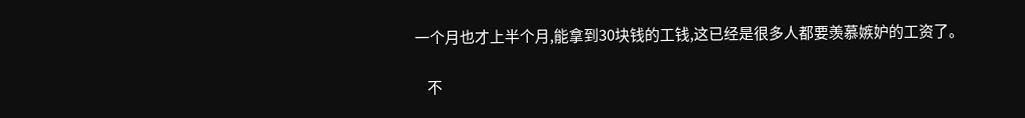一个月也才上半个月,能拿到30块钱的工钱,这已经是很多人都要羡慕嫉妒的工资了。

    不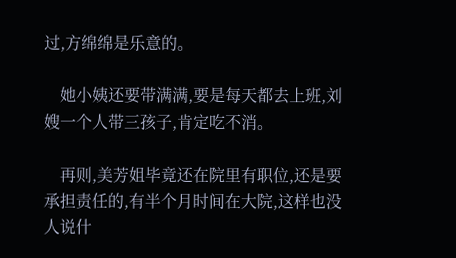过,方绵绵是乐意的。

    她小姨还要带满满,要是每天都去上班,刘嫂一个人带三孩子,肯定吃不消。

    再则,美芳姐毕竟还在院里有职位,还是要承担责任的,有半个月时间在大院,这样也没人说什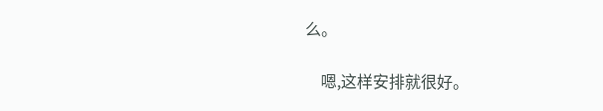么。

    嗯,这样安排就很好。